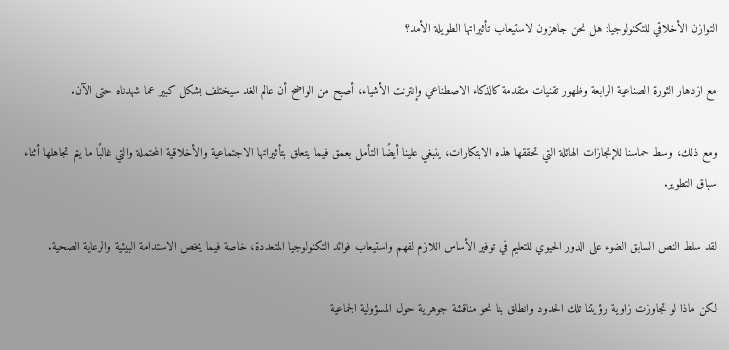التوازن الأخلاقي للتكنولوجيا: هل نحن جاهزون لاستيعاب تأثيراتها الطويلة الأمد؟

مع ازدهار الثورة الصناعية الرابعة وظهور تقنيات متقدمة كالذكاء الاصطناعي وإنترنت الأشياء، أصبح من الواضح أن عالم الغد سيختلف بشكل كبير عما شهدناه حتى الآن.

ومع ذلك، وسط حماسنا للإنجازات الهائلة التي تحققها هذه الابتكارات، ينبغي علينا أيضًا التأمل بعمق فيما يتعلق بتأثيراتها الاجتماعية والأخلاقية المحتملة والتي غالبًا ما يتم تجاهلها أثناء سباق التطوير.

لقد سلط النص السابق الضوء على الدور الحيوي للتعليم في توفير الأساس اللازم لفهم واستيعاب فوائد التكنولوجيا المتعددة، خاصة فيما يخص الاستدامة البيئية والرعاية الصحية.

لكن ماذا لو تجاوزت زاوية رؤيتنا تلك الحدود وانطلق بنا نحو مناقشة جوهرية حول المسؤولية الجماعية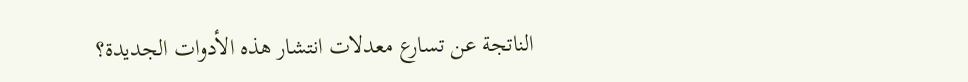الناتجة عن تسارع معدلات انتشار هذه الأدوات الجديدة؟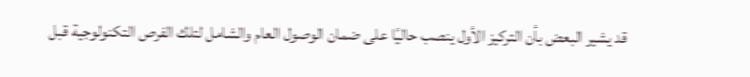قد يشير البعض بأن التركيز الأول ينصب حاليًا على ضمان الوصول العام والشامل لتلك الفرص التكنولوجية قبل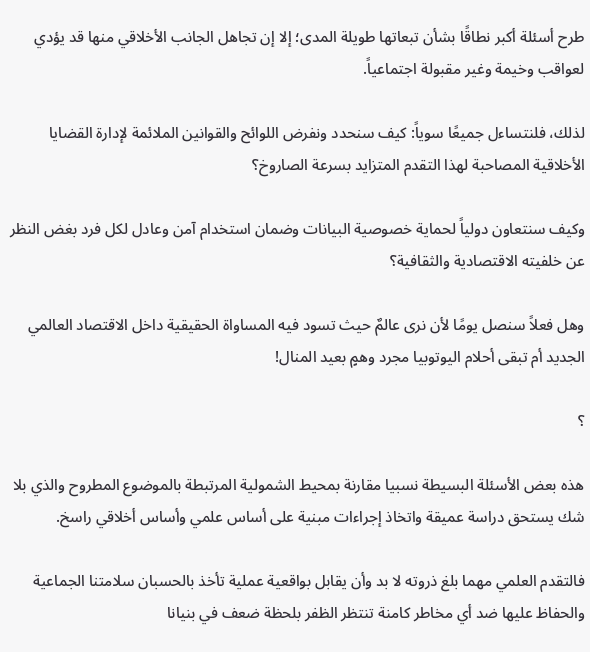طرح أسئلة أكبر نطاقًا بشأن تبعاتها طويلة المدى؛ إلا إن تجاهل الجانب الأخلاقي منها قد يؤدي لعواقب وخيمة وغير مقبولة اجتماعياً.

لذلك، فلنتساءل جميعًا سوياً: كيف سنحدد ونفرض اللوائح والقوانين الملائمة لإدارة القضايا الأخلاقية المصاحبة لهذا التقدم المتزايد بسرعة الصاروخ؟

وكيف سنتعاون دولياً لحماية خصوصية البيانات وضمان استخدام آمن وعادل لكل فرد بغض النظر عن خلفيته الاقتصادية والثقافية؟

وهل فعلاً سنصل يومًا لأن نرى عالمٌ حيث تسود فيه المساواة الحقيقية داخل الاقتصاد العالمي الجديد أم تبقى أحلام اليوتوبيا مجرد وهمٍ بعيد المنال!

؟

هذه بعض الأسئلة البسيطة نسبيا مقارنة بمحيط الشمولية المرتبطة بالموضوع المطروح والذي بلا شك يستحق دراسة عميقة واتخاذ إجراءات مبنية على أساس علمي وأساس أخلاقي راسخ.

فالتقدم العلمي مهما بلغ ذروته لا بد وأن يقابل بواقعية عملية تأخذ بالحسبان سلامتنا الجماعية والحفاظ عليها ضد أي مخاطر كامنة تنتظر الظفر بلحظة ضعف في بنيانا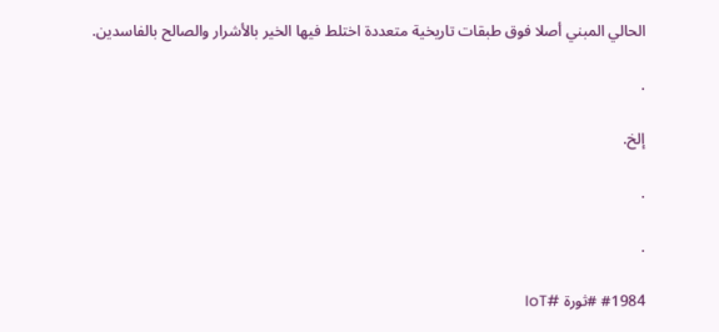الحالي المبني أصلا فوق طبقات تاريخية متعددة اختلط فيها الخير بالأشرار والصالح بالفاسدين.

.

إلخ.

.

.

#1984 #ثورة #IoT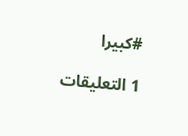#كبيرا

1 التعليقات